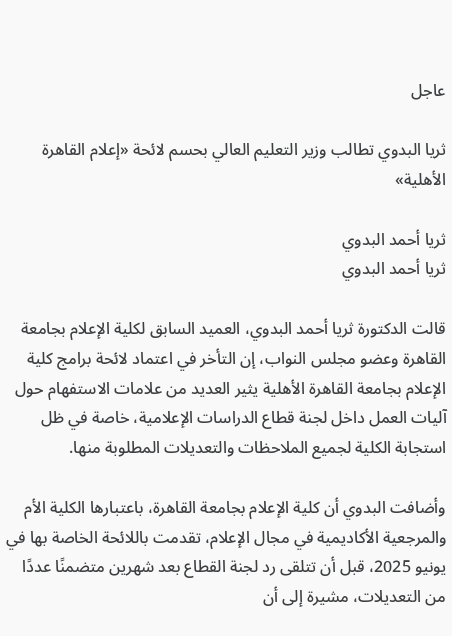عاجل

ثريا البدوي تطالب وزير التعليم العالي بحسم لائحة «إعلام القاهرة الأهلية»

ثريا أحمد البدوي
ثريا أحمد البدوي

قالت الدكتورة ثريا أحمد البدوي، العميد السابق لكلية الإعلام بجامعة القاهرة وعضو مجلس النواب، إن التأخر في اعتماد لائحة برامج كلية الإعلام بجامعة القاهرة الأهلية يثير العديد من علامات الاستفهام حول آليات العمل داخل لجنة قطاع الدراسات الإعلامية، خاصة في ظل استجابة الكلية لجميع الملاحظات والتعديلات المطلوبة منها.

وأضافت البدوي أن كلية الإعلام بجامعة القاهرة، باعتبارها الكلية الأم والمرجعية الأكاديمية في مجال الإعلام، تقدمت باللائحة الخاصة بها في يونيو 2025، قبل أن تتلقى رد لجنة القطاع بعد شهرين متضمنًا عددًا من التعديلات، مشيرة إلى أن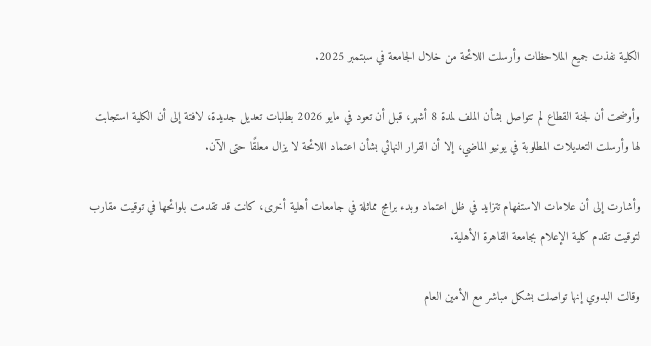الكلية نفذت جميع الملاحظات وأرسلت اللائحة من خلال الجامعة في سبتمبر 2025.

وأوضحت أن لجنة القطاع لم تتواصل بشأن الملف لمدة 8 أشهر، قبل أن تعود في مايو 2026 بطلبات تعديل جديدة، لافتة إلى أن الكلية استجابت لها وأرسلت التعديلات المطلوبة في يونيو الماضي، إلا أن القرار النهائي بشأن اعتماد اللائحة لا يزال معلقًا حتى الآن.

وأشارت إلى أن علامات الاستفهام تتزايد في ظل اعتماد وبدء برامج مماثلة في جامعات أهلية أخرى، كانت قد تقدمت بلوائحها في توقيت مقارب لتوقيت تقدم كلية الإعلام بجامعة القاهرة الأهلية.

وقالت البدوي إنها تواصلت بشكل مباشر مع الأمين العام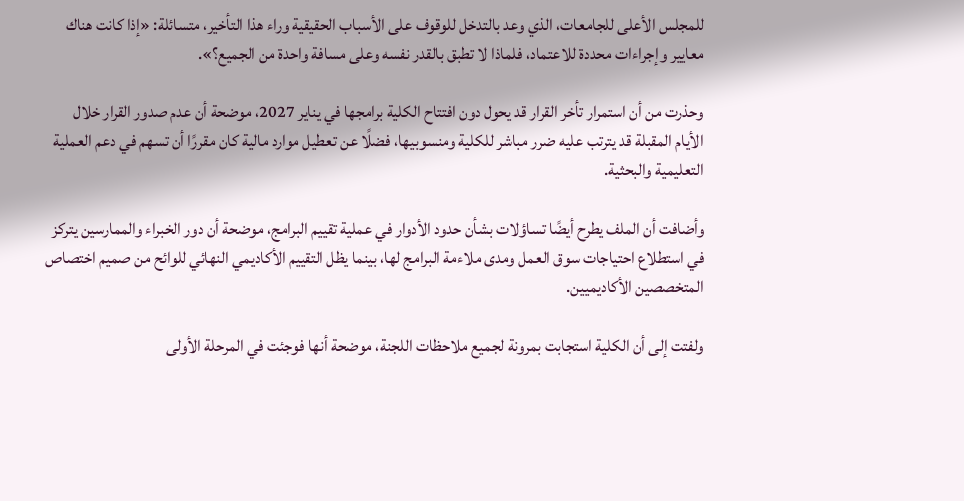للمجلس الأعلى للجامعات، الذي وعد بالتدخل للوقوف على الأسباب الحقيقية وراء هذا التأخير، متسائلة: «إذا كانت هناك معايير وإجراءات محددة للاعتماد، فلماذا لا تطبق بالقدر نفسه وعلى مسافة واحدة من الجميع؟».

وحذرت من أن استمرار تأخر القرار قد يحول دون افتتاح الكلية برامجها في يناير 2027، موضحة أن عدم صدور القرار خلال الأيام المقبلة قد يترتب عليه ضرر مباشر للكلية ومنسوبيها، فضلًا عن تعطيل موارد مالية كان مقررًا أن تسهم في دعم العملية التعليمية والبحثية.

وأضافت أن الملف يطرح أيضًا تساؤلات بشأن حدود الأدوار في عملية تقييم البرامج، موضحة أن دور الخبراء والممارسين يتركز في استطلاع احتياجات سوق العمل ومدى ملاءمة البرامج لها، بينما يظل التقييم الأكاديمي النهائي للوائح من صميم اختصاص المتخصصين الأكاديميين.

ولفتت إلى أن الكلية استجابت بمرونة لجميع ملاحظات اللجنة، موضحة أنها فوجئت في المرحلة الأولى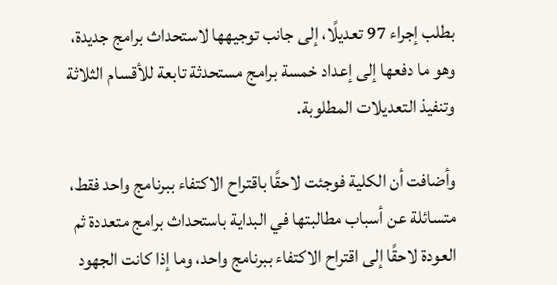بطلب إجراء 97 تعديلًا، إلى جانب توجيهها لاستحداث برامج جديدة، وهو ما دفعها إلى إعداد خمسة برامج مستحدثة تابعة للأقسام الثلاثة وتنفيذ التعديلات المطلوبة.

وأضافت أن الكلية فوجئت لاحقًا باقتراح الاكتفاء ببرنامج واحد فقط، متسائلة عن أسباب مطالبتها في البداية باستحداث برامج متعددة ثم العودة لاحقًا إلى اقتراح الاكتفاء ببرنامج واحد، وما إذا كانت الجهود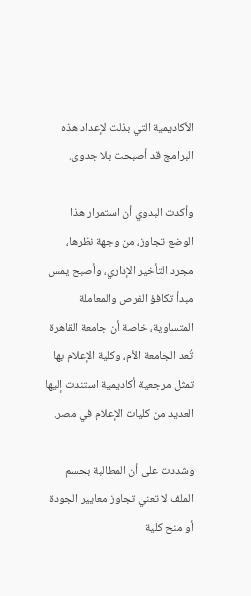الأكاديمية التي بذلت لإعداد هذه البرامج قد أصبحت بلا جدوى.

وأكدت البدوي أن استمرار هذا الوضع تجاوز، من وجهة نظرها، مجرد التأخير الإداري، وأصبح يمس مبدأ تكافؤ الفرص والمعاملة المتساوية، خاصة أن جامعة القاهرة تُعد الجامعة الأم، وكلية الإعلام بها تمثل مرجعية أكاديمية استندت إليها العديد من كليات الإعلام في مصر.

وشددت على أن المطالبة بحسم الملف لا تعني تجاوز معايير الجودة أو منح كلية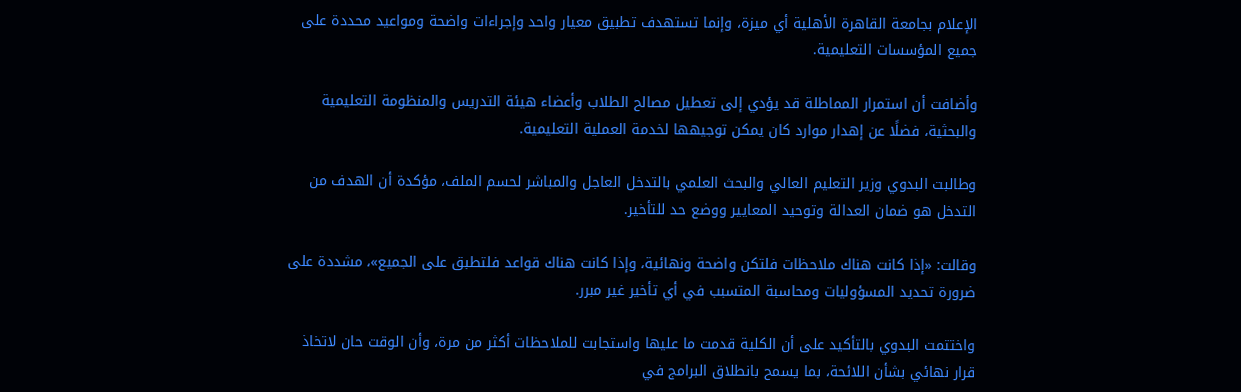الإعلام بجامعة القاهرة الأهلية أي ميزة، وإنما تستهدف تطبيق معيار واحد وإجراءات واضحة ومواعيد محددة على جميع المؤسسات التعليمية.

وأضافت أن استمرار المماطلة قد يؤدي إلى تعطيل مصالح الطلاب وأعضاء هيئة التدريس والمنظومة التعليمية والبحثية، فضلًا عن إهدار موارد كان يمكن توجيهها لخدمة العملية التعليمية.

وطالبت البدوي وزير التعليم العالي والبحث العلمي بالتدخل العاجل والمباشر لحسم الملف، مؤكدة أن الهدف من التدخل هو ضمان العدالة وتوحيد المعايير ووضع حد للتأخير.

وقالت: «إذا كانت هناك ملاحظات فلتكن واضحة ونهائية، وإذا كانت هناك قواعد فلتطبق على الجميع»، مشددة على ضرورة تحديد المسؤوليات ومحاسبة المتسبب في أي تأخير غير مبرر.

واختتمت البدوي بالتأكيد على أن الكلية قدمت ما عليها واستجابت للملاحظات أكثر من مرة، وأن الوقت حان لاتخاذ قرار نهائي بشأن اللائحة، بما يسمح بانطلاق البرامج في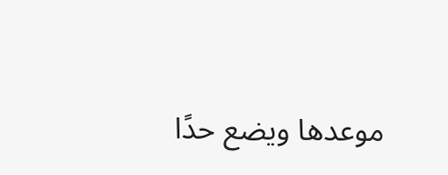موعدها ويضع حدًا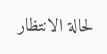لحالة الانتظار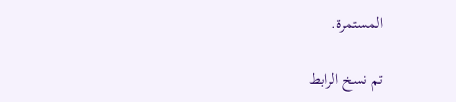المستمرة.

تم نسخ الرابط